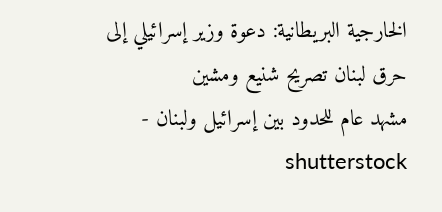الخارجية البريطانية: دعوة وزير إسرائيلي إلى حرق لبنان تصريح شنيع ومشين
مشهد عام للحدود بين إسرائيل ولبنان - shutterstock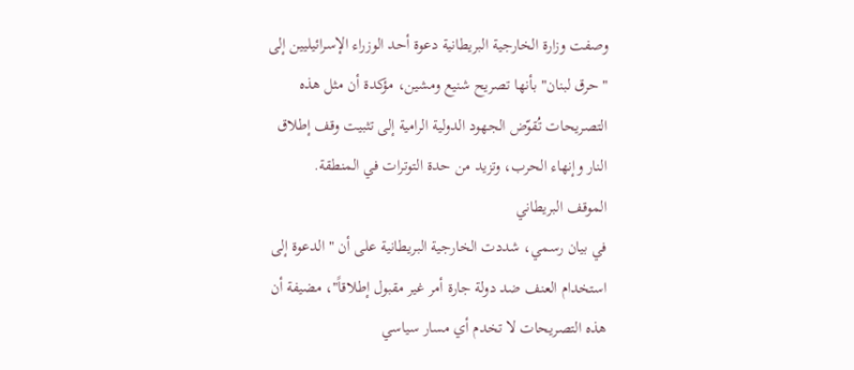وصفت وزارة الخارجية البريطانية دعوة أحد الوزراء الإسرائيليين إلى "حرق لبنان" بأنها تصريح شنيع ومشين، مؤكدة أن مثل هذه التصريحات تُقوّض الجهود الدولية الرامية إلى تثبيت وقف إطلاق النار وإنهاء الحرب، وتزيد من حدة التوترات في المنطقة.
الموقف البريطاني
في بيان رسمي، شددت الخارجية البريطانية على أن "الدعوة إلى استخدام العنف ضد دولة جارة أمر غير مقبول إطلاقاً"، مضيفة أن هذه التصريحات لا تخدم أي مسار سياسي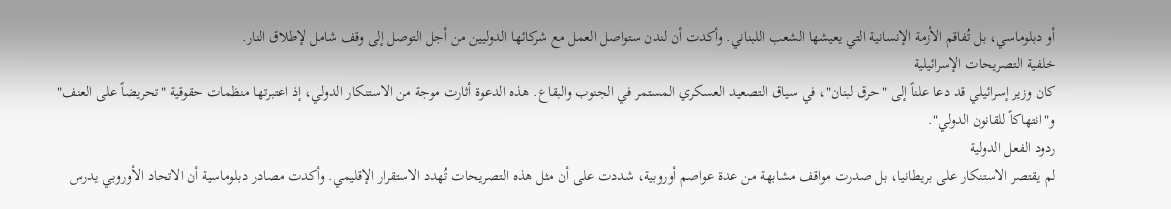أو دبلوماسي، بل تُفاقم الأزمة الإنسانية التي يعيشها الشعب اللبناني. وأكدت أن لندن ستواصل العمل مع شركائها الدوليين من أجل التوصل إلى وقف شامل لإطلاق النار.
خلفية التصريحات الإسرائيلية
كان وزير إسرائيلي قد دعا علناً إلى "حرق لبنان"، في سياق التصعيد العسكري المستمر في الجنوب والبقاع. هذه الدعوة أثارت موجة من الاستنكار الدولي، إذ اعتبرتها منظمات حقوقية "تحريضاً على العنف" و"انتهاكاً للقانون الدولي".
ردود الفعل الدولية
لم يقتصر الاستنكار على بريطانيا، بل صدرت مواقف مشابهة من عدة عواصم أوروبية، شددت على أن مثل هذه التصريحات تُهدد الاستقرار الإقليمي. وأكدت مصادر دبلوماسية أن الاتحاد الأوروبي يدرس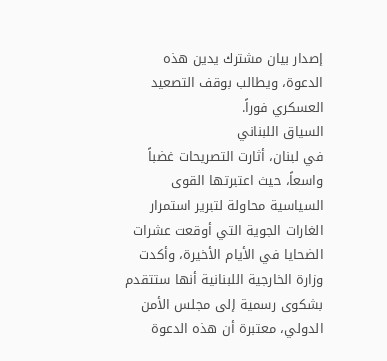إصدار بيان مشترك يدين هذه الدعوة، ويطالب بوقف التصعيد العسكري فوراً.
السياق اللبناني
في لبنان، أثارت التصريحات غضباً واسعاً، حيث اعتبرتها القوى السياسية محاولة لتبرير استمرار الغارات الجوية التي أوقعت عشرات الضحايا في الأيام الأخيرة، وأكدت وزارة الخارجية اللبنانية أنها ستتقدم بشكوى رسمية إلى مجلس الأمن الدولي، معتبرة أن هذه الدعوة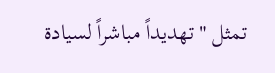تمثل "تهديداً مباشراً لسيادة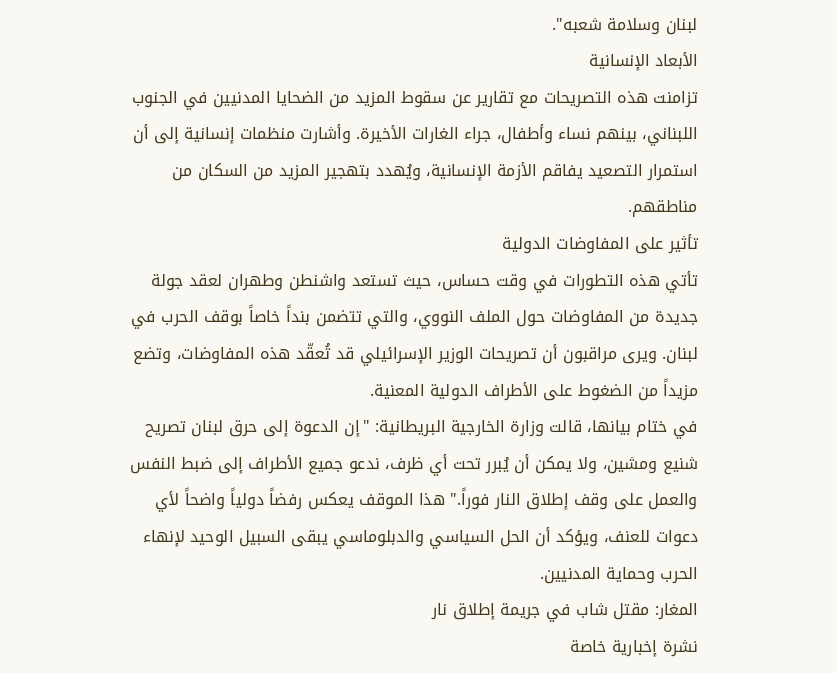لبنان وسلامة شعبه".
الأبعاد الإنسانية
تزامنت هذه التصريحات مع تقارير عن سقوط المزيد من الضحايا المدنيين في الجنوب اللبناني، بينهم نساء وأطفال، جراء الغارات الأخيرة. وأشارت منظمات إنسانية إلى أن استمرار التصعيد يفاقم الأزمة الإنسانية، ويُهدد بتهجير المزيد من السكان من مناطقهم.
تأثير على المفاوضات الدولية
تأتي هذه التطورات في وقت حساس، حيث تستعد واشنطن وطهران لعقد جولة جديدة من المفاوضات حول الملف النووي، والتي تتضمن بنداً خاصاً بوقف الحرب في لبنان. ويرى مراقبون أن تصريحات الوزير الإسرائيلي قد تُعقّد هذه المفاوضات، وتضع مزيداً من الضغوط على الأطراف الدولية المعنية.
في ختام بيانها، قالت وزارة الخارجية البريطانية: "إن الدعوة إلى حرق لبنان تصريح شنيع ومشين، ولا يمكن أن يُبرر تحت أي ظرف، ندعو جميع الأطراف إلى ضبط النفس والعمل على وقف إطلاق النار فوراً." هذا الموقف يعكس رفضاً دولياً واضحاً لأي دعوات للعنف، ويؤكد أن الحل السياسي والدبلوماسي يبقى السبيل الوحيد لإنهاء الحرب وحماية المدنيين.
المغار: مقتل شاب في جريمة إطلاق نار
نشرة إخبارية خاصة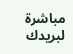مباشرة لبريدك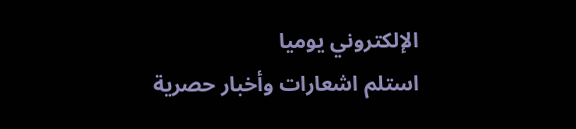الإلكتروني يوميا
استلم اشعارات وأخبار حصرية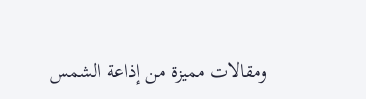ومقالات مميزة من إذاعة الشمس